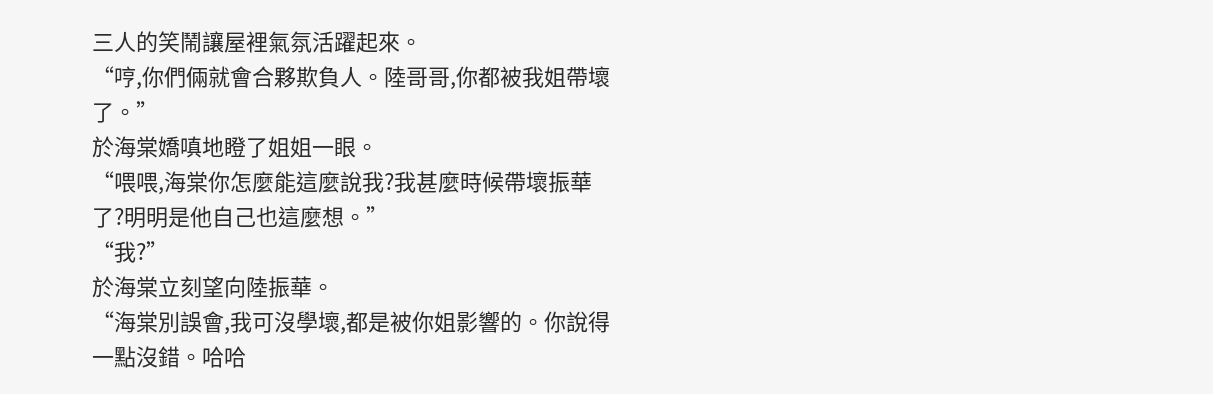三人的笑鬧讓屋裡氣氛活躍起來。
“哼,你們倆就會合夥欺負人。陸哥哥,你都被我姐帶壞了。”
於海棠嬌嗔地瞪了姐姐一眼。
“喂喂,海棠你怎麼能這麼說我?我甚麼時候帶壞振華了?明明是他自己也這麼想。”
“我?”
於海棠立刻望向陸振華。
“海棠別誤會,我可沒學壞,都是被你姐影響的。你說得一點沒錯。哈哈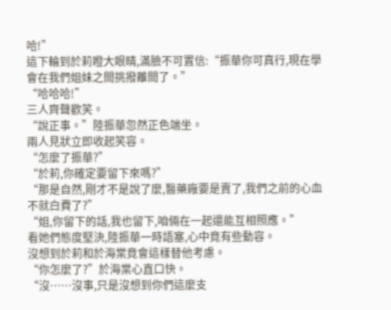哈!”
這下輪到於莉瞪大眼睛,滿臉不可置信:“振華你可真行,現在學會在我們姐妹之間挑撥離間了。”
“哈哈哈!”
三人齊聲歡笑。
“說正事。”陸振華忽然正色端坐。
兩人見狀立即收起笑容。
“怎麼了振華?”
“於莉,你確定要留下來嗎?”
“那是自然,剛才不是說了麼,醫藥廠要是賣了,我們之前的心血不就白費了?”
“姐,你留下的話,我也留下,咱倆在一起還能互相照應。”
看她們態度堅決,陸振華一時語塞,心中竟有些動容。
沒想到於莉和於海棠竟會這樣替他考慮。
“你怎麼了?”於海棠心直口快。
“沒……沒事,只是沒想到你們這麼支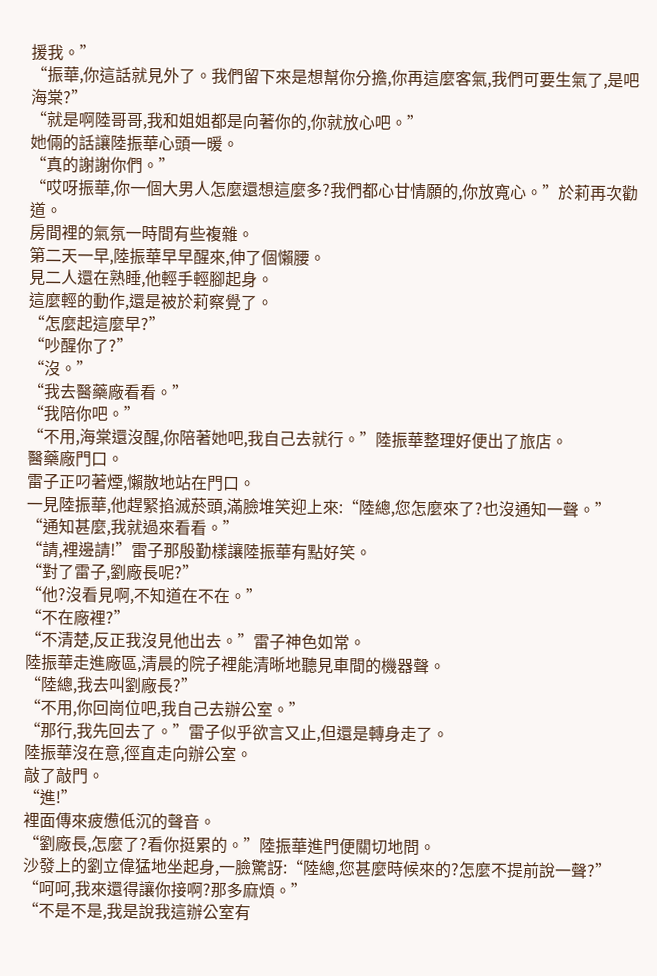援我。”
“振華,你這話就見外了。我們留下來是想幫你分擔,你再這麼客氣,我們可要生氣了,是吧海棠?”
“就是啊陸哥哥,我和姐姐都是向著你的,你就放心吧。”
她倆的話讓陸振華心頭一暖。
“真的謝謝你們。”
“哎呀振華,你一個大男人怎麼還想這麼多?我們都心甘情願的,你放寬心。”於莉再次勸道。
房間裡的氣氛一時間有些複雜。
第二天一早,陸振華早早醒來,伸了個懶腰。
見二人還在熟睡,他輕手輕腳起身。
這麼輕的動作,還是被於莉察覺了。
“怎麼起這麼早?”
“吵醒你了?”
“沒。”
“我去醫藥廠看看。”
“我陪你吧。”
“不用,海棠還沒醒,你陪著她吧,我自己去就行。”陸振華整理好便出了旅店。
醫藥廠門口。
雷子正叼著煙,懶散地站在門口。
一見陸振華,他趕緊掐滅菸頭,滿臉堆笑迎上來:“陸總,您怎麼來了?也沒通知一聲。”
“通知甚麼,我就過來看看。”
“請,裡邊請!”雷子那殷勤樣讓陸振華有點好笑。
“對了雷子,劉廠長呢?”
“他?沒看見啊,不知道在不在。”
“不在廠裡?”
“不清楚,反正我沒見他出去。”雷子神色如常。
陸振華走進廠區,清晨的院子裡能清晰地聽見車間的機器聲。
“陸總,我去叫劉廠長?”
“不用,你回崗位吧,我自己去辦公室。”
“那行,我先回去了。”雷子似乎欲言又止,但還是轉身走了。
陸振華沒在意,徑直走向辦公室。
敲了敲門。
“進!”
裡面傳來疲憊低沉的聲音。
“劉廠長,怎麼了?看你挺累的。”陸振華進門便關切地問。
沙發上的劉立偉猛地坐起身,一臉驚訝:“陸總,您甚麼時候來的?怎麼不提前說一聲?”
“呵呵,我來還得讓你接啊?那多麻煩。”
“不是不是,我是說我這辦公室有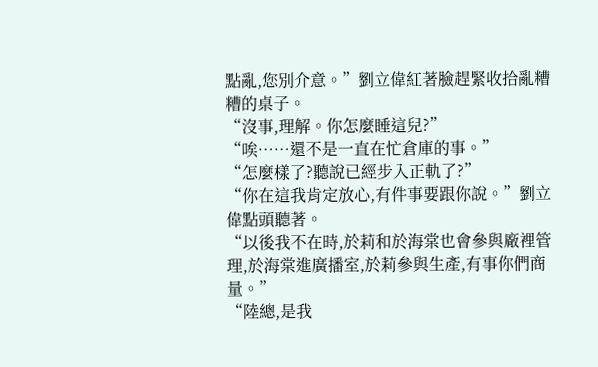點亂,您別介意。”劉立偉紅著臉趕緊收拾亂糟糟的桌子。
“沒事,理解。你怎麼睡這兒?”
“唉……還不是一直在忙倉庫的事。”
“怎麼樣了?聽說已經步入正軌了?”
“你在這我肯定放心,有件事要跟你說。”劉立偉點頭聽著。
“以後我不在時,於莉和於海棠也會參與廠裡管理,於海棠進廣播室,於莉參與生產,有事你們商量。”
“陸總,是我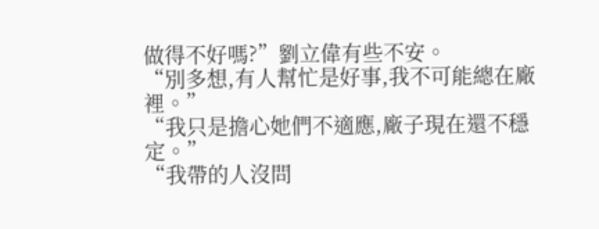做得不好嗎?”劉立偉有些不安。
“別多想,有人幫忙是好事,我不可能總在廠裡。”
“我只是擔心她們不適應,廠子現在還不穩定。”
“我帶的人沒問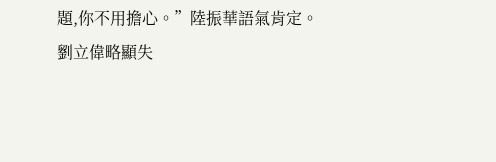題,你不用擔心。”陸振華語氣肯定。
劉立偉略顯失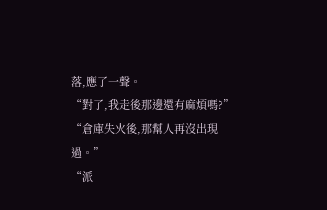落,應了一聲。
“對了,我走後那邊還有麻煩嗎?”
“倉庫失火後,那幫人再沒出現過。”
“派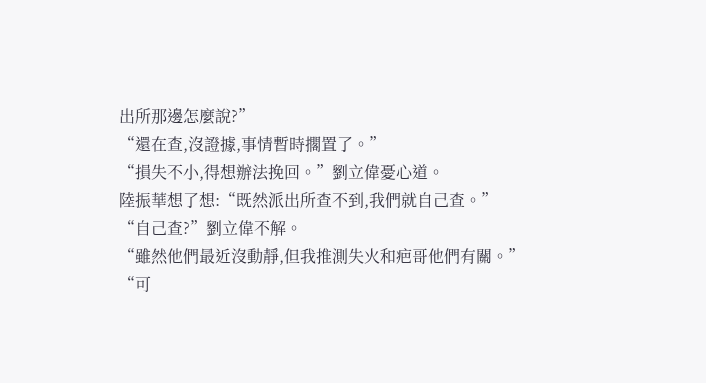出所那邊怎麼說?”
“還在查,沒證據,事情暫時擱置了。”
“損失不小,得想辦法挽回。”劉立偉憂心道。
陸振華想了想:“既然派出所查不到,我們就自己查。”
“自己查?”劉立偉不解。
“雖然他們最近沒動靜,但我推測失火和疤哥他們有關。”
“可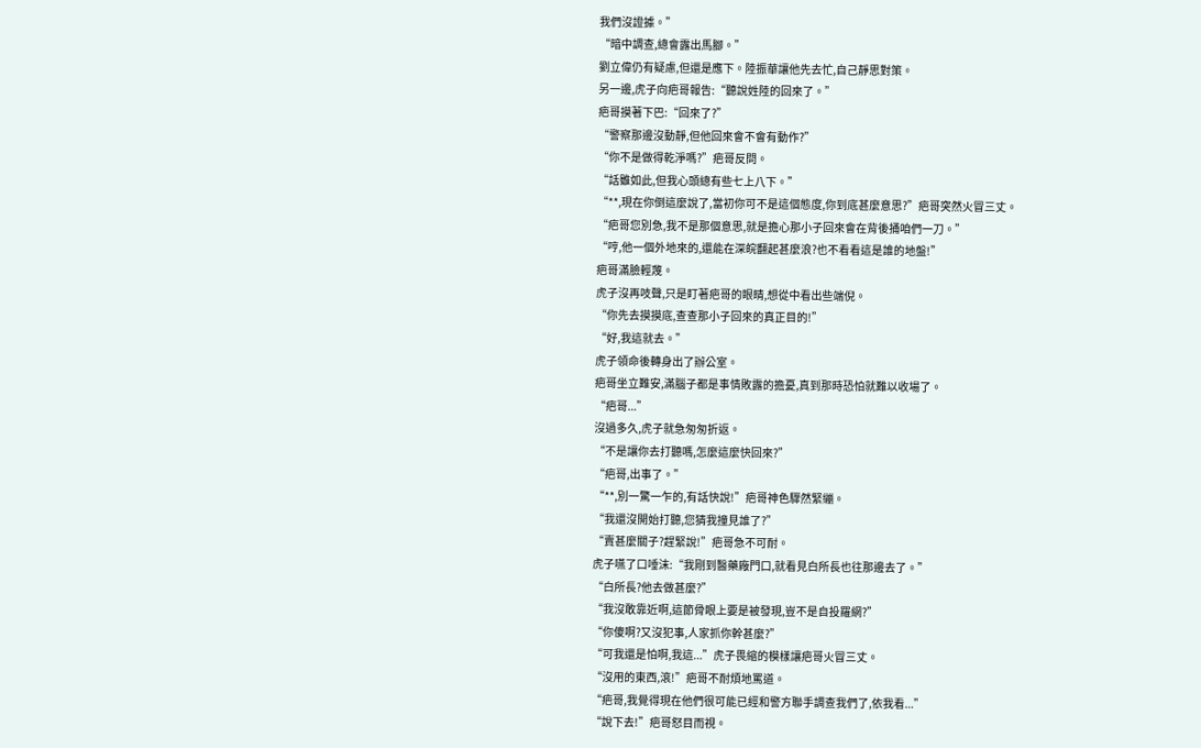我們沒證據。”
“暗中調查,總會露出馬腳。”
劉立偉仍有疑慮,但還是應下。陸振華讓他先去忙,自己靜思對策。
另一邊,虎子向疤哥報告:“聽說姓陸的回來了。”
疤哥摸著下巴:“回來了?”
“警察那邊沒動靜,但他回來會不會有動作?”
“你不是做得乾淨嗎?”疤哥反問。
“話雖如此,但我心頭總有些七上八下。”
“**,現在你倒這麼說了,當初你可不是這個態度,你到底甚麼意思?”疤哥突然火冒三丈。
“疤哥您別急,我不是那個意思,就是擔心那小子回來會在背後捅咱們一刀。”
“哼,他一個外地來的,還能在深皖翻起甚麼浪?也不看看這是誰的地盤!”
疤哥滿臉輕蔑。
虎子沒再吱聲,只是盯著疤哥的眼睛,想從中看出些端倪。
“你先去摸摸底,查查那小子回來的真正目的!”
“好,我這就去。”
虎子領命後轉身出了辦公室。
疤哥坐立難安,滿腦子都是事情敗露的擔憂,真到那時恐怕就難以收場了。
“疤哥...”
沒過多久,虎子就急匆匆折返。
“不是讓你去打聽嗎,怎麼這麼快回來?”
“疤哥,出事了。”
“**,別一驚一乍的,有話快說!”疤哥神色驟然緊繃。
“我還沒開始打聽,您猜我撞見誰了?”
“賣甚麼關子?趕緊說!”疤哥急不可耐。
虎子嚥了口唾沫:“我剛到醫藥廠門口,就看見白所長也往那邊去了。”
“白所長?他去做甚麼?”
“我沒敢靠近啊,這節骨眼上要是被發現,豈不是自投羅網?”
“你傻啊?又沒犯事,人家抓你幹甚麼?”
“可我還是怕啊,我這...”虎子畏縮的模樣讓疤哥火冒三丈。
“沒用的東西,滾!”疤哥不耐煩地罵道。
“疤哥,我覺得現在他們很可能已經和警方聯手調查我們了,依我看...”
“說下去!”疤哥怒目而視。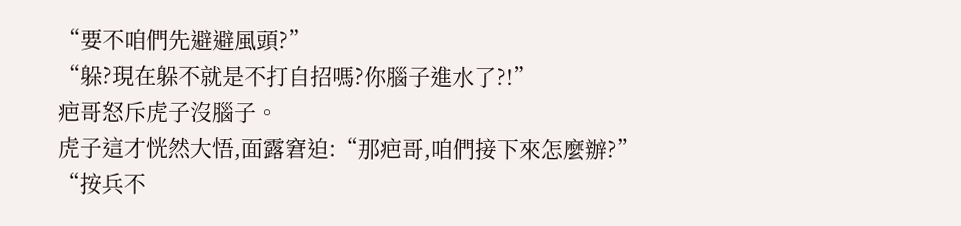“要不咱們先避避風頭?”
“躲?現在躲不就是不打自招嗎?你腦子進水了?!”
疤哥怒斥虎子沒腦子。
虎子這才恍然大悟,面露窘迫:“那疤哥,咱們接下來怎麼辦?”
“按兵不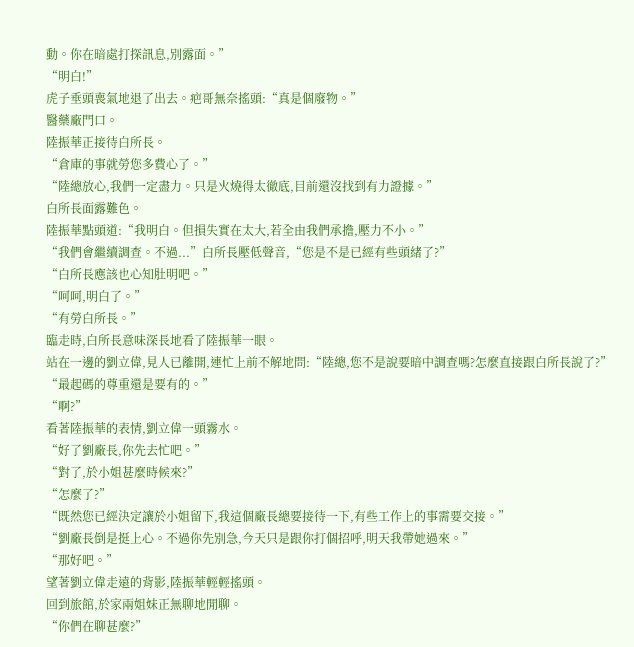動。你在暗處打探訊息,別露面。”
“明白!”
虎子垂頭喪氣地退了出去。疤哥無奈搖頭:“真是個廢物。”
醫藥廠門口。
陸振華正接待白所長。
“倉庫的事就勞您多費心了。”
“陸總放心,我們一定盡力。只是火燒得太徹底,目前還沒找到有力證據。”
白所長面露難色。
陸振華點頭道:“我明白。但損失實在太大,若全由我們承擔,壓力不小。”
“我們會繼續調查。不過...”白所長壓低聲音,“您是不是已經有些頭緒了?”
“白所長應該也心知肚明吧。”
“呵呵,明白了。”
“有勞白所長。”
臨走時,白所長意味深長地看了陸振華一眼。
站在一邊的劉立偉,見人已離開,連忙上前不解地問:“陸總,您不是說要暗中調查嗎?怎麼直接跟白所長說了?”
“最起碼的尊重還是要有的。”
“啊?”
看著陸振華的表情,劉立偉一頭霧水。
“好了劉廠長,你先去忙吧。”
“對了,於小姐甚麼時候來?”
“怎麼了?”
“既然您已經決定讓於小姐留下,我這個廠長總要接待一下,有些工作上的事需要交接。”
“劉廠長倒是挺上心。不過你先別急,今天只是跟你打個招呼,明天我帶她過來。”
“那好吧。”
望著劉立偉走遠的背影,陸振華輕輕搖頭。
回到旅館,於家兩姐妹正無聊地閒聊。
“你們在聊甚麼?”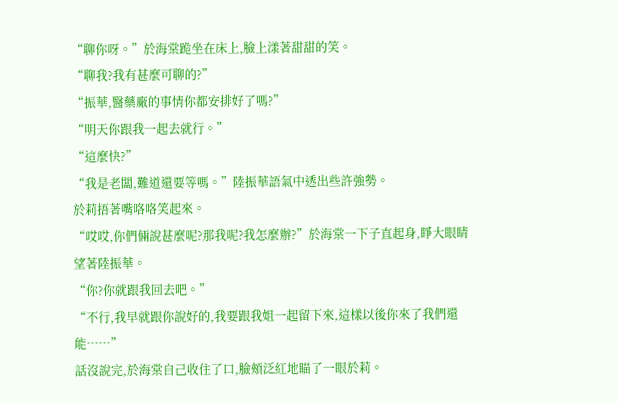“聊你呀。”於海棠跪坐在床上,臉上漾著甜甜的笑。
“聊我?我有甚麼可聊的?”
“振華,醫藥廠的事情你都安排好了嗎?”
“明天你跟我一起去就行。”
“這麼快?”
“我是老闆,難道還要等嗎。”陸振華語氣中透出些許強勢。
於莉捂著嘴咯咯笑起來。
“哎哎,你們倆說甚麼呢?那我呢?我怎麼辦?”於海棠一下子直起身,睜大眼睛望著陸振華。
“你?你就跟我回去吧。”
“不行,我早就跟你說好的,我要跟我姐一起留下來,這樣以後你來了我們還能……”
話沒說完,於海棠自己收住了口,臉頰泛紅地瞄了一眼於莉。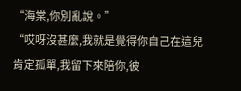“海棠,你別亂說。”
“哎呀沒甚麼,我就是覺得你自己在這兒肯定孤單,我留下來陪你,彼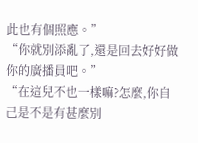此也有個照應。”
“你就別添亂了,還是回去好好做你的廣播員吧。”
“在這兒不也一樣嘛?怎麼,你自己是不是有甚麼別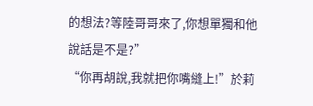的想法?等陸哥哥來了,你想單獨和他說話是不是?”
“你再胡說,我就把你嘴縫上!”於莉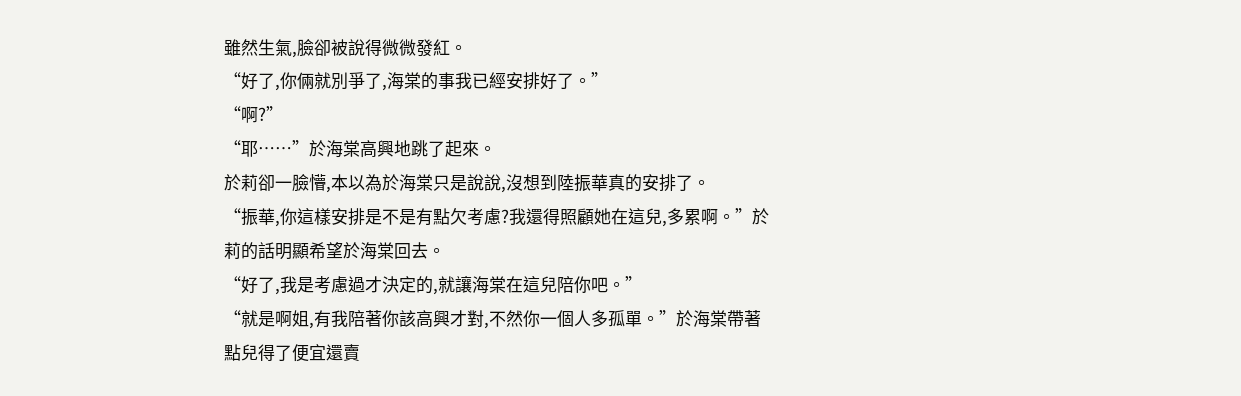雖然生氣,臉卻被說得微微發紅。
“好了,你倆就別爭了,海棠的事我已經安排好了。”
“啊?”
“耶……”於海棠高興地跳了起來。
於莉卻一臉懵,本以為於海棠只是說說,沒想到陸振華真的安排了。
“振華,你這樣安排是不是有點欠考慮?我還得照顧她在這兒,多累啊。”於莉的話明顯希望於海棠回去。
“好了,我是考慮過才決定的,就讓海棠在這兒陪你吧。”
“就是啊姐,有我陪著你該高興才對,不然你一個人多孤單。”於海棠帶著點兒得了便宜還賣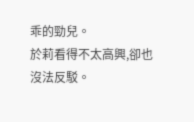乖的勁兒。
於莉看得不太高興,卻也沒法反駁。